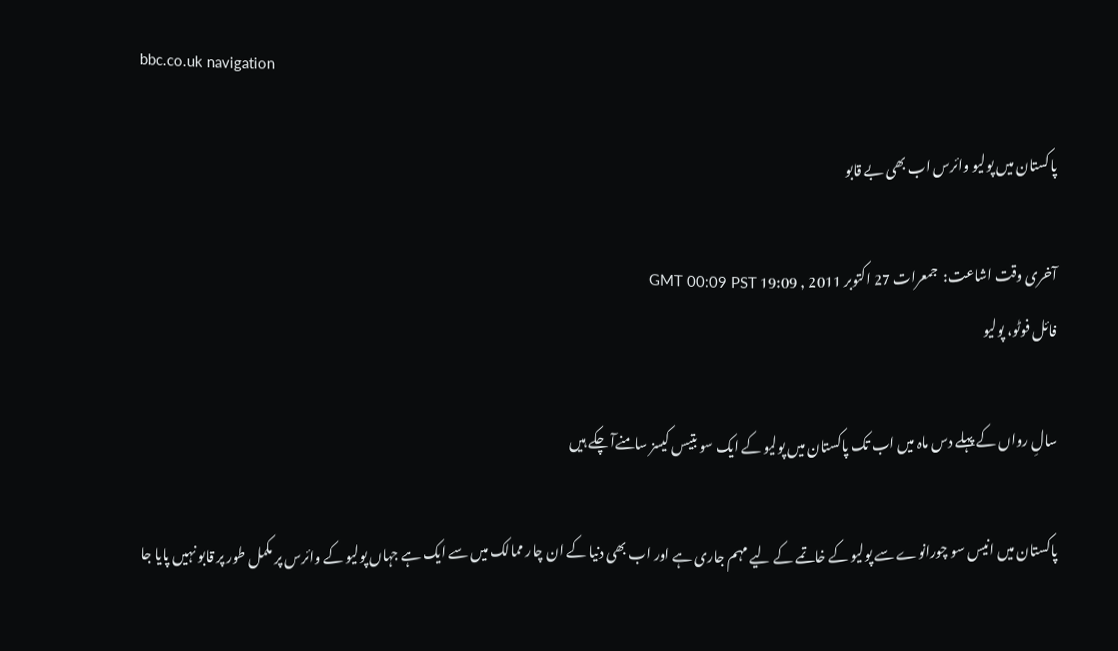bbc.co.uk navigation

پاکستان میں پولیو وائرس اب بھی بے قابو

آخری وقت اشاعت:  جمعرات 27 اکتوبر 2011 , 19:09 GMT 00:09 PST
فائل فوٹو، پولیو

سالِ رواں کے پہلے دس ماہ میں اب تک پاکستان میں پولیو کے ایک سو بتیس کیسز سامنےآ چکے ہیں

پاکستان میں انیس سو چورانوے سے پولیو کے خاتمے کے لیے مہم جاری ہے اور اب بھی دنیا کے ان چار ممالک میں سے ایک ہے جہاں پولیو کے وائرس پر مکمل طور پر قابو نہیں پایا جا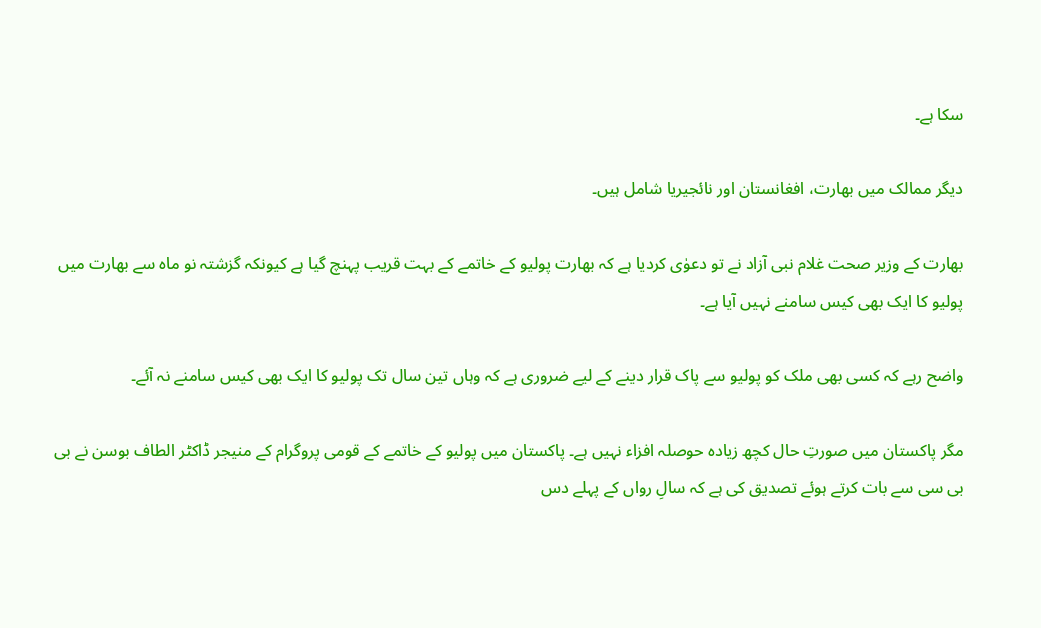سکا ہے۔

دیگر ممالک میں بھارت، افغانستان اور نائجیریا شامل ہیں۔

بھارت کے وزیر صحت غلام نبی آزاد نے تو دعوٰی کردیا ہے کہ بھارت پولیو کے خاتمے کے بہت قریب پہنچ گیا ہے کیونکہ گزشتہ نو ماہ سے بھارت میں پولیو کا ایک بھی کیس سامنے نہیں آیا ہے۔

واضح رہے کہ کسی بھی ملک کو پولیو سے پاک قرار دینے کے لیے ضروری ہے کہ وہاں تین سال تک پولیو کا ایک بھی کیس سامنے نہ آئے۔

مگر پاکستان میں صورتِ حال کچھ زیادہ حوصلہ افزاء نہیں ہے۔ پاکستان میں پولیو کے خاتمے کے قومی پروگرام کے منیجر ڈاکٹر الطاف بوسن نے بی بی سی سے بات کرتے ہوئے تصدیق کی ہے کہ سالِ رواں کے پہلے دس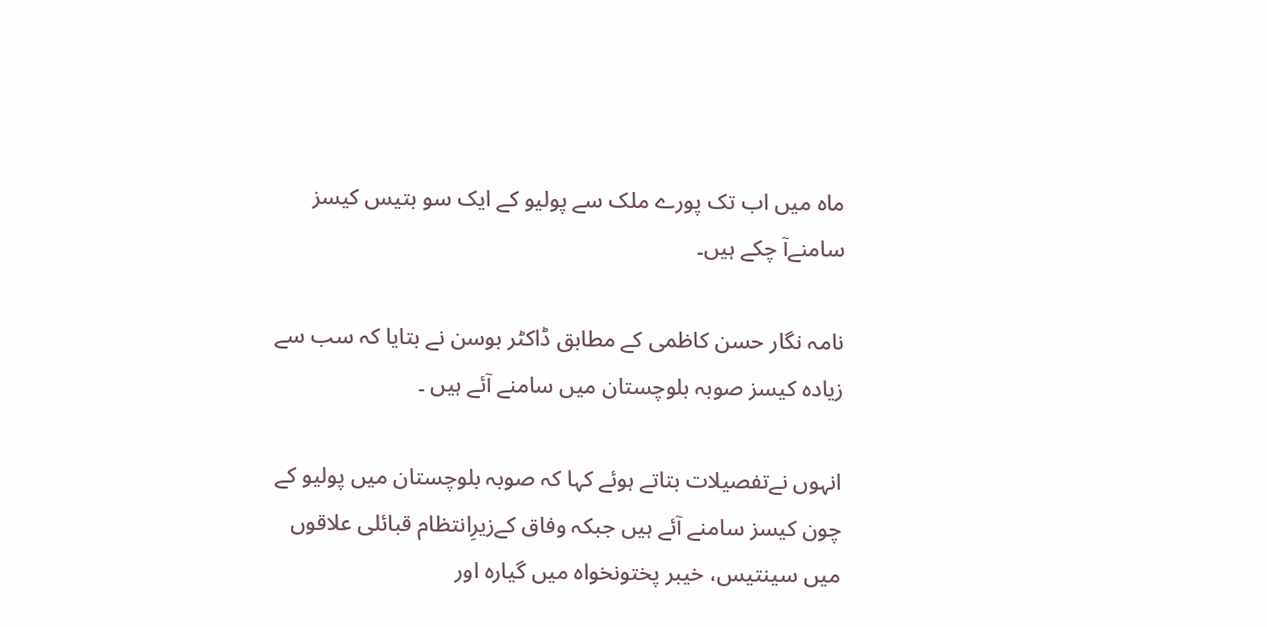ماہ میں اب تک پورے ملک سے پولیو کے ایک سو بتیس کیسز سامنےآ چکے ہیں۔

نامہ نگار حسن کاظمی کے مطابق ڈاکٹر بوسن نے بتایا کہ سب سے زیادہ کیسز صوبہ بلوچستان میں سامنے آئے ہیں ۔

انہوں نےتفصیلات بتاتے ہوئے کہا کہ صوبہ بلوچستان میں پولیو کے چون کیسز سامنے آئے ہیں جبکہ وفاق کےزیرِانتظام قبائلی علاقوں میں سینتیس، خیبر پختونخواہ میں گیارہ اور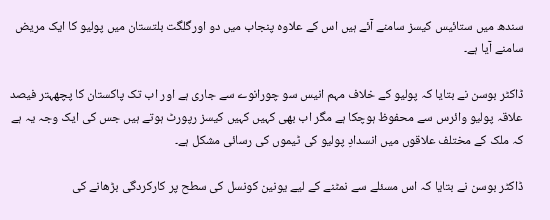سندھ میں ستائیس کیسز سامنے آئے ہیں اس کے علاوہ پنجاب میں دو اورگلگت بلتستان میں پولیو کا ایک مریض سامنے آیا ہے۔

ڈاکٹر بوسن نے بتایا کہ پولیو کے خلاف مہم انیس سو چورانوے سے جاری ہے اور اب تک پاکستان کا پچھہتر فیصد علاقہ پولیو وائرس سے محفوظ ہوچکا ہے مگر اب بھی کہیں کہیں کیسز رپورٹ ہوتے ہیں جس کی ایک وجہ یہ ہے کہ ملک کے مختلف علاقوں میں انسدادِ پولیو کی ٹیموں کی رسائی مشکل ہے۔

ڈاکٹر بوسن نے بتایا کہ اس مسئلے سے نمٹنے کے لیے یونین کونسل کی سطح پر کارکردگی بڑھانے کی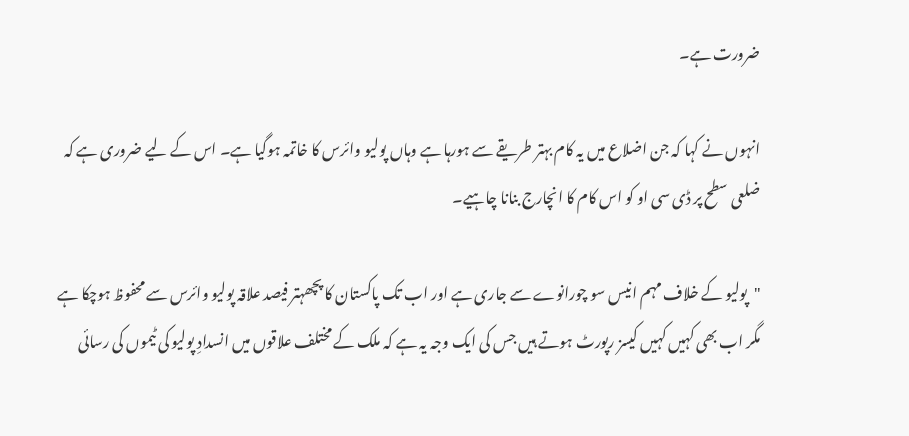ضرورت ہے۔

انہوں نے کہا کہ جن اضلاع میں یہ کام بہتر طریقے سے ہورہا ہے وہاں پولیو وائرس کا خاتمہ ہوگیا ہے۔ اس کے لیے ضروری ہے کہ ضلعی سطح پر ڈی سی او کو اس کام کا انچارج بنانا چاہیے۔

"پولیو کے خلاف مہم انیس سو چورانوے سے جاری ہے اور اب تک پاکستان کا پچھہتر فیصد علاقہ پولیو وائرس سے محفوظ ہوچکا ہے مگر اب بھی کہیں کہیں کیسز رپورٹ ہوتے ہیں جس کی ایک وجہ یہ ہے کہ ملک کے مختلف علاقوں میں انسدادِ پولیو کی ٹیموں کی رسائی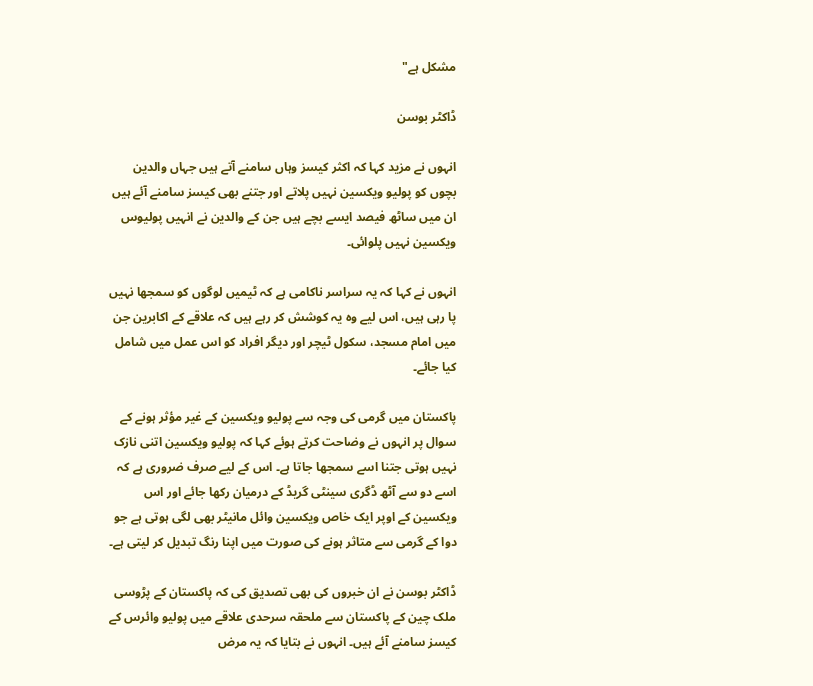مشکل ہے"

ڈاکٹر بوسن

انہوں نے مزید کہا کہ اکثر کیسز وہاں سامنے آتے ہیں جہاں والدین بچوں کو پولیو ویکسین نہیں پلاتے اور جتنے بھی کیسز سامنے آئے ہیں ان میں ساٹھ فیصد ایسے بچے ہیں جن کے والدین نے انہیں پولیوس ویکسین نہیں پلوائی۔

انہوں نے کہا کہ یہ سراسر ناکامی ہے کہ ٹیمیں لوگوں کو سمجھا نہیں پا رہی ہیں، اس لیے وہ یہ کوشش کر رہے ہیں کہ علاقے کے اکابرین جن میں امام مسجد، سکول ٹیچر اور دیگر افراد کو اس عمل میں شامل کیا جائے۔

پاکستان میں گرمی کی وجہ سے پولیو ویکسین کے غیر مؤثر ہونے کے سوال پر انہوں نے وضاحت کرتے ہوئے کہا کہ پولیو ویکسین اتنی نازک نہیں ہوتی جتنا اسے سمجھا جاتا ہے۔ اس کے لیے صرف ضروری ہے کہ اسے دو سے آٹھ ڈگری سینٹی گریڈ کے درمیان رکھا جائے اور اس ویکسین کے اوپر ایک خاص ویکسین وائل مانیٹر بھی لگی ہوتی ہے جو دوا کے گرمی سے متاثر ہونے کی صورت میں اپنا رنگ تبدیل کر لیتی ہے۔

ڈاکٹر بوسن نے ان خبروں کی بھی تصدیق کی کہ پاکستان کے پڑوسی ملک چین کے پاکستان سے ملحقہ سرحدی علاقے میں پولیو وائرس کے کیسز سامنے آئے ہیں۔ انہوں نے بتایا کہ یہ مرض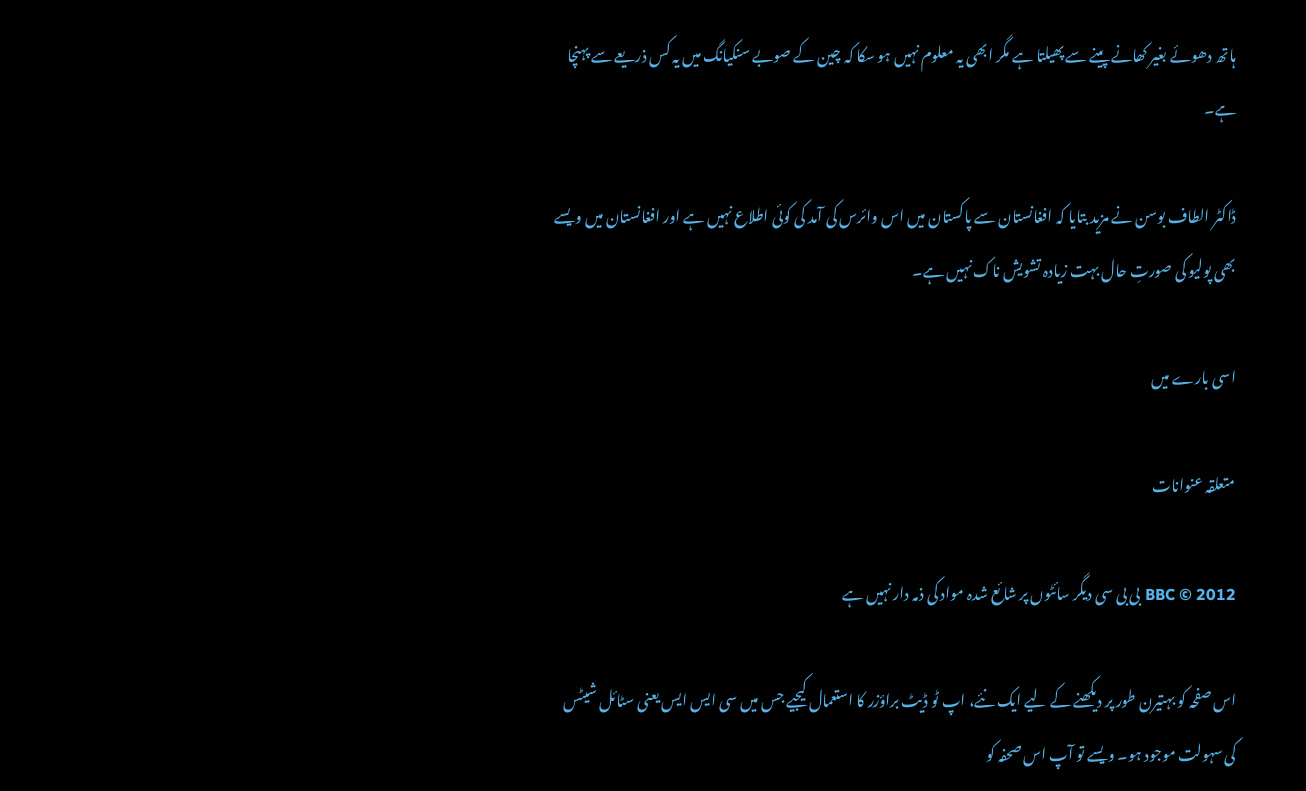ہاتھ دھوئے بغیر کھانے پینے سے پھیلتا ہے مگر ابھی یہ معلوم نہیں ہو سکا کہ چین کے صوبے سنکیانگ میں یہ کس ذریعے سے پہنچا ہے۔

ڈاکٹر الطاف بوسن نے مزید بتایا کہ افغانستان سے پاکستان میں اس وائرس کی آمد کی کوئی اطلاع نہیں ہے اور افغانستان میں ویسے بھی پولیو کی صورتِ حال بہت زیادہ تشویش ناک نہیں ہے۔

اسی بارے میں

متعلقہ عنوانات

BBC © 2012 بی بی سی دیگر سائٹوں پر شائع شدہ مواد کی ذمہ دار نہیں ہے

اس صفحہ کو بہتیرن طور پر دیکھنے کے لیے ایک نئے، اپ ٹو ڈیٹ براؤزر کا استعمال کیجیے جس میں سی ایس ایس یعنی سٹائل شیٹس کی سہولت موجود ہو۔ ویسے تو آپ اس صحفہ کو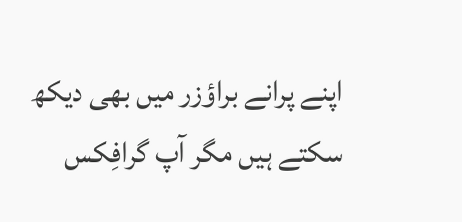اپنے پرانے براؤزر میں بھی دیکھ سکتے ہیں مگر آپ گرافِکس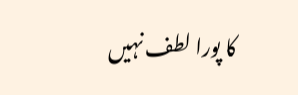کا پورا لطف نہیں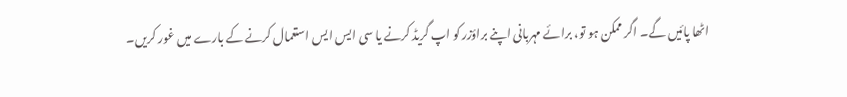اٹھا پائیں گے۔ اگر ممکن ہو تو، برائے مہربانی اپنے براؤزر کو اپ گریڈ کرنے یا سی ایس ایس استعمال کرنے کے بارے میں غور کریں۔